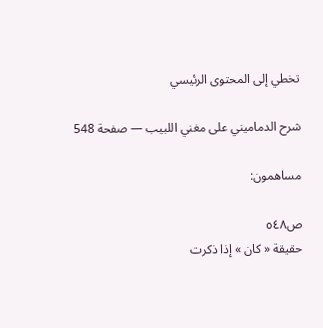تخطي إلى المحتوى الرئيسي

شرح الدماميني على مغني اللبيب — صفحة 548

مساهمون:

ص٥٤٨
حقيقة « كان » إذا ذكرت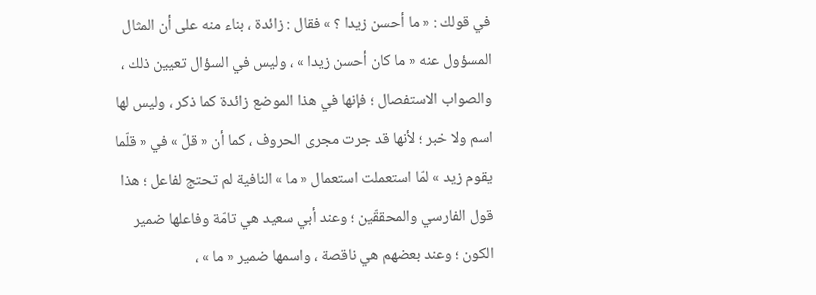في قولك : « ما أحسن زيدا ؟ » فقال : زائدة ، بناء منه على أن المثال المسؤول عنه « ما كان أحسن زيدا » ، وليس في السؤال تعيين ذلك ، والصواب الاستفصال ؛ فإنها في هذا الموضع زائدة كما ذكر ، وليس لها اسم ولا خبر ؛ لأنها قد جرت مجرى الحروف ، كما أن « قلّ » في « قلّما يقوم زيد » لمّا استعملت استعمال « ما » النافية لم تحتج لفاعل ؛ هذا قول الفارسي والمحققّين ؛ وعند أبي سعيد هي تامّة وفاعلها ضمير الكون ؛ وعند بعضهم هي ناقصة ، واسمها ضمير « ما » ،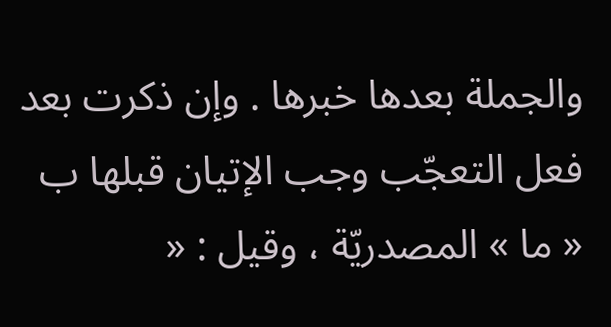والجملة بعدها خبرها . وإن ذكرت بعد فعل التعجّب وجب الإتيان قبلها ب « ما » المصدريّة ، وقيل : «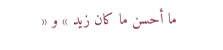ما أحسن ما كان زيد » و «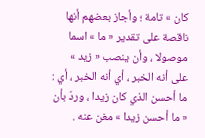كان » تامة ؛ وأجاز بعضهم أنها ناقصة على تقدير « ما » اسما موصولا ، وأن ينصب « زيد » على أنه الخبر ، أي أنه الخبر ، أي : ما أحسن الذي كان زيدا ، وردّ بأن « ما أحسن زيدا » مغن عنه .